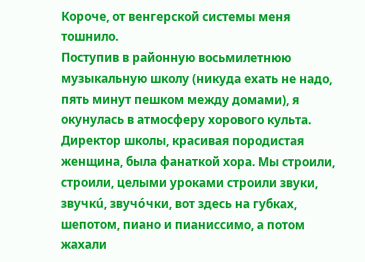Короче, от венгерской системы меня тошнило.
Поступив в районную восьмилетнюю музыкальную школу (никуда ехать не надо, пять минут пешком между домами), я окунулась в атмосферу хорового культа.
Директор школы, красивая породистая женщина, была фанаткой хора. Мы строили, строили, целыми уроками строили звуки, звучкú, звучóчки, вот здесь на губках, шепотом, пиано и пианиссимо, а потом жахали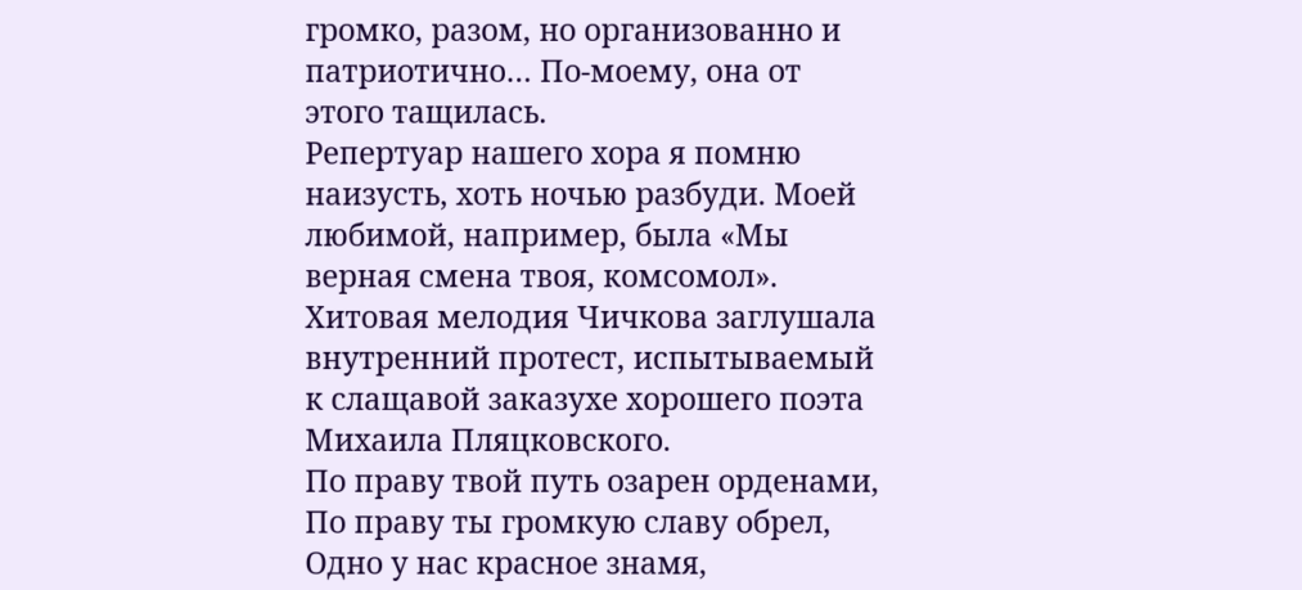громко, разом, но организованно и патриотично… По-моему, она от этого тащилась.
Репертуар нашего хора я помню наизусть, хоть ночью разбуди. Моей любимой, например, была «Мы верная смена твоя, комсомол». Хитовая мелодия Чичкова заглушала внутренний протест, испытываемый к слащавой заказухе хорошего поэта Михаила Пляцковского.
По праву твой путь озарен орденами,
По праву ты громкую славу обрел,
Одно у нас красное знамя,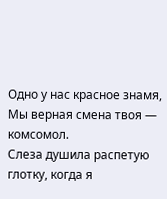Одно у нас красное знамя,
Мы верная смена твоя — комсомол.
Слеза душила распетую глотку, когда я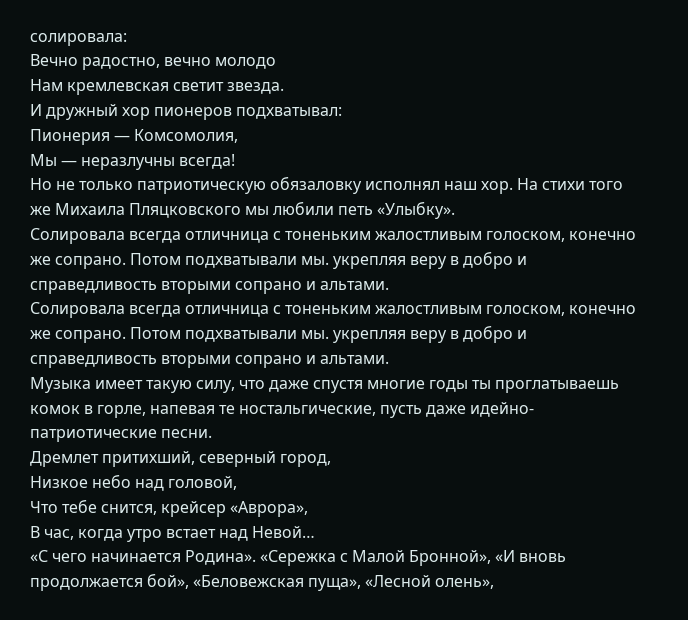солировала:
Вечно радостно, вечно молодо
Нам кремлевская светит звезда.
И дружный хор пионеров подхватывал:
Пионерия — Комсомолия,
Мы — неразлучны всегда!
Но не только патриотическую обязаловку исполнял наш хор. На стихи того же Михаила Пляцковского мы любили петь «Улыбку».
Солировала всегда отличница с тоненьким жалостливым голоском, конечно же сопрано. Потом подхватывали мы. укрепляя веру в добро и справедливость вторыми сопрано и альтами.
Солировала всегда отличница с тоненьким жалостливым голоском, конечно же сопрано. Потом подхватывали мы. укрепляя веру в добро и справедливость вторыми сопрано и альтами.
Музыка имеет такую силу, что даже спустя многие годы ты проглатываешь комок в горле, напевая те ностальгические, пусть даже идейно-патриотические песни.
Дремлет притихший, северный город,
Низкое небо над головой,
Что тебе снится, крейсер «Аврора»,
В час, когда утро встает над Невой…
«С чего начинается Родина». «Сережка с Малой Бронной», «И вновь продолжается бой», «Беловежская пуща», «Лесной олень»,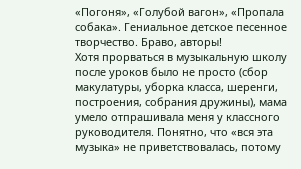«Погоня», «Голубой вагон», «Пропала собака». Гениальное детское песенное творчество. Браво, авторы!
Хотя прорваться в музыкальную школу после уроков было не просто (сбор макулатуры, уборка класса, шеренги, построения, собрания дружины), мама умело отпрашивала меня у классного руководителя. Понятно, что «вся эта музыка» не приветствовалась, потому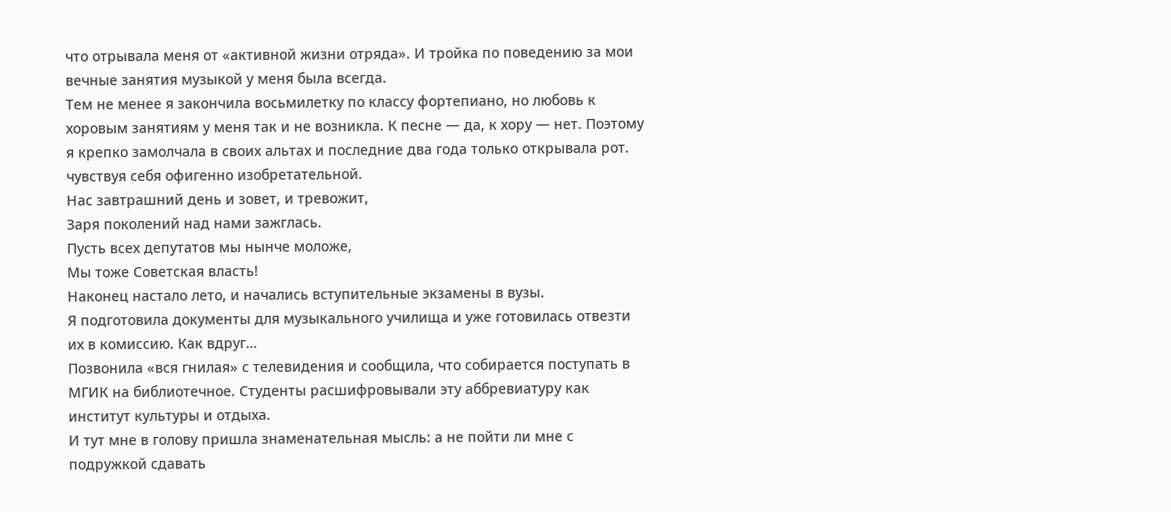что отрывала меня от «активной жизни отряда». И тройка по поведению за мои вечные занятия музыкой у меня была всегда.
Тем не менее я закончила восьмилетку по классу фортепиано, но любовь к хоровым занятиям у меня так и не возникла. К песне — да, к хору — нет. Поэтому я крепко замолчала в своих альтах и последние два года только открывала рот. чувствуя себя офигенно изобретательной.
Нас завтрашний день и зовет, и тревожит,
Заря поколений над нами зажглась.
Пусть всех депутатов мы нынче моложе,
Мы тоже Советская власть!
Наконец настало лето, и начались вступительные экзамены в вузы.
Я подготовила документы для музыкального училища и уже готовилась отвезти их в комиссию. Как вдруг…
Позвонила «вся гнилая» с телевидения и сообщила, что собирается поступать в МГИК на библиотечное. Студенты расшифровывали эту аббревиатуру как институт культуры и отдыха.
И тут мне в голову пришла знаменательная мысль: а не пойти ли мне с подружкой сдавать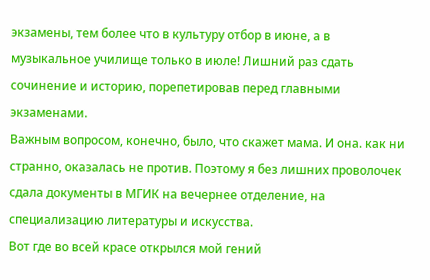экзамены, тем более что в культуру отбор в июне, а в музыкальное училище только в июле! Лишний раз сдать сочинение и историю, порепетировав перед главными экзаменами.
Важным вопросом, конечно, было, что скажет мама. И она. как ни странно, оказалась не против. Поэтому я без лишних проволочек сдала документы в МГИК на вечернее отделение, на специализацию литературы и искусства.
Вот где во всей красе открылся мой гений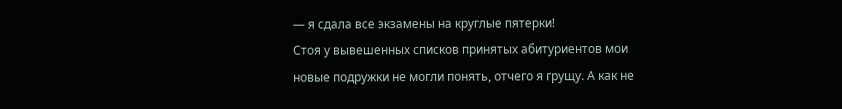— я сдала все экзамены на круглые пятерки!
Стоя у вывешенных списков принятых абитуриентов мои новые подружки не могли понять, отчего я грущу. А как не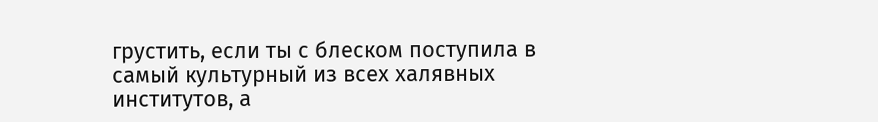грустить, если ты с блеском поступила в самый культурный из всех халявных институтов, а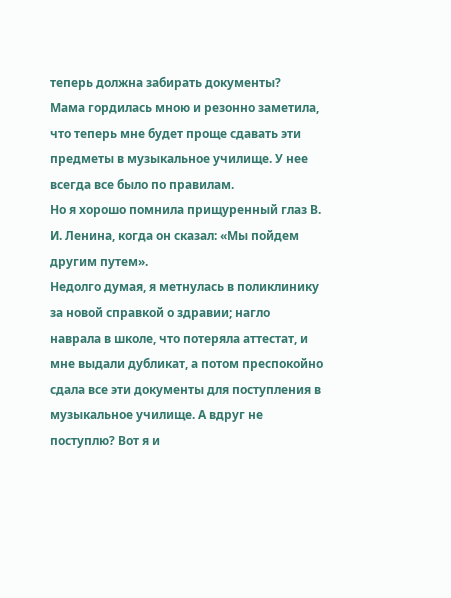теперь должна забирать документы?
Мама гордилась мною и резонно заметила, что теперь мне будет проще сдавать эти предметы в музыкальное училище. У нее всегда все было по правилам.
Но я хорошо помнила прищуренный глаз В. И. Ленина, когда он сказал: «Мы пойдем другим путем».
Недолго думая, я метнулась в поликлинику за новой справкой о здравии; нагло наврала в школе, что потеряла аттестат, и мне выдали дубликат, а потом преспокойно сдала все эти документы для поступления в музыкальное училище. А вдруг не поступлю? Вот я и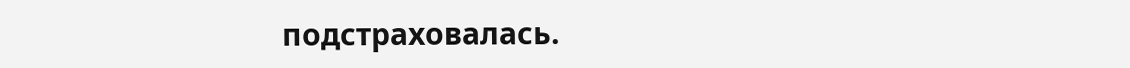подстраховалась.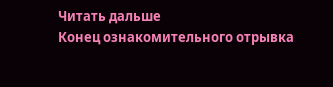Читать дальше
Конец ознакомительного отрывка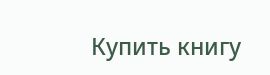Купить книгу